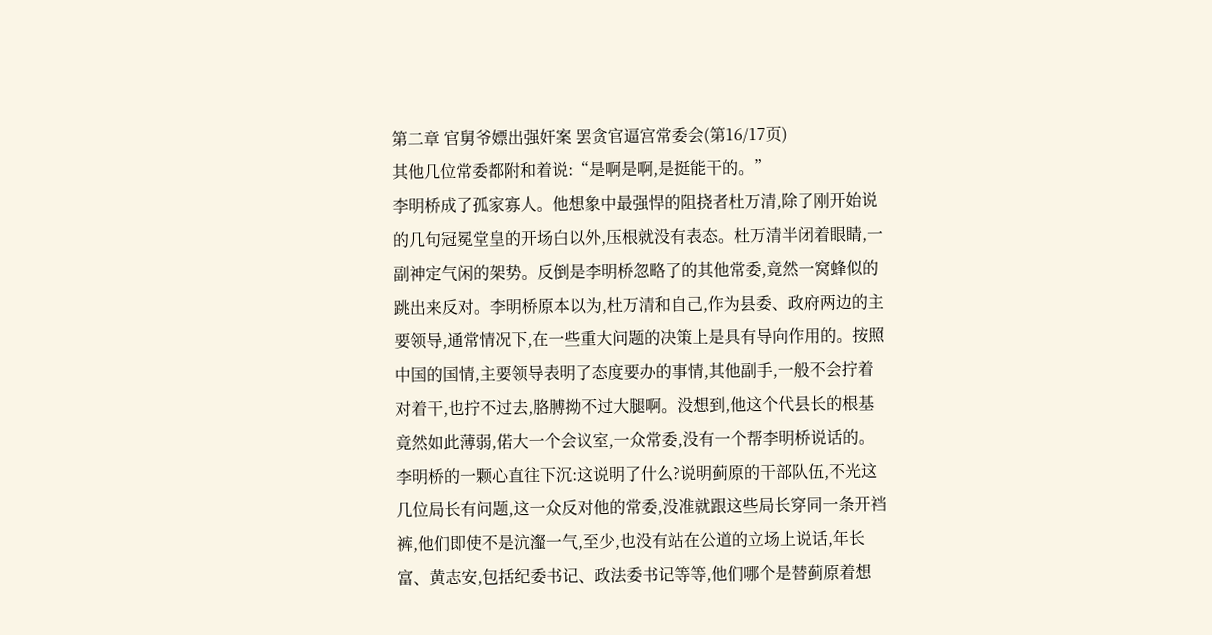第二章 官舅爷嫖出强奸案 罢贪官逼宫常委会(第16/17页)
其他几位常委都附和着说:“是啊是啊,是挺能干的。”
李明桥成了孤家寡人。他想象中最强悍的阻挠者杜万清,除了刚开始说的几句冠冕堂皇的开场白以外,压根就没有表态。杜万清半闭着眼睛,一副神定气闲的架势。反倒是李明桥忽略了的其他常委,竟然一窝蜂似的跳出来反对。李明桥原本以为,杜万清和自己,作为县委、政府两边的主要领导,通常情况下,在一些重大问题的决策上是具有导向作用的。按照中国的国情,主要领导表明了态度要办的事情,其他副手,一般不会拧着对着干,也拧不过去,胳膊拗不过大腿啊。没想到,他这个代县长的根基竟然如此薄弱,偌大一个会议室,一众常委,没有一个帮李明桥说话的。李明桥的一颗心直往下沉:这说明了什么?说明蓟原的干部队伍,不光这几位局长有问题,这一众反对他的常委,没准就跟这些局长穿同一条开裆裤,他们即使不是沆瀣一气,至少,也没有站在公道的立场上说话,年长富、黄志安,包括纪委书记、政法委书记等等,他们哪个是替蓟原着想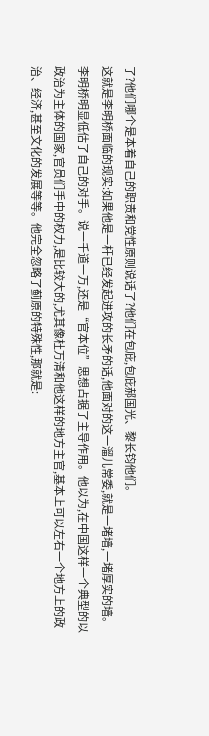了?他们哪个是本着自己的职责和党性原则说话了?他们在包庇,包庇郝国光、黎长钧他们。
这就是李明桥面临的现实:如果他是一杆已经发起进攻的长矛的话,他面对的这一溜儿常委,就是一堵墙,一堵厚实的墙。
李明桥明显低估了自己的对手。说一千道一万,还是“官本位”思想占据了主导作用。他以为,在中国这样一个典型的以政治为主体的国家,官员们手中的权力,是比较大的,尤其像杜万清和他这样的地方主官,基本上可以左右一个地方上的政治、经济,甚至文化的发展等等。他完全忽略了蓟原的特殊性,那就是: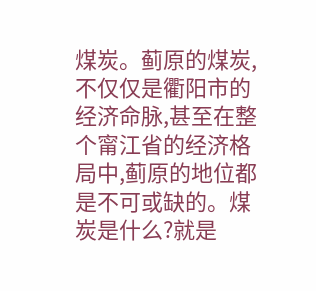煤炭。蓟原的煤炭,不仅仅是衢阳市的经济命脉,甚至在整个甯江省的经济格局中,蓟原的地位都是不可或缺的。煤炭是什么?就是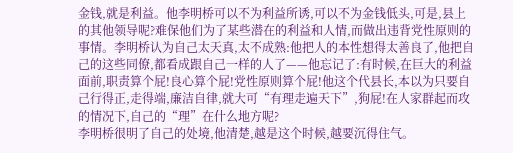金钱,就是利益。他李明桥可以不为利益所诱,可以不为金钱低头,可是,县上的其他领导呢?难保他们为了某些潜在的利益和人情,而做出违背党性原则的事情。李明桥认为自己太天真,太不成熟:他把人的本性想得太善良了,他把自己的这些同僚,都看成跟自己一样的人了——他忘记了:有时候,在巨大的利益面前,职责算个屁!良心算个屁!党性原则算个屁!他这个代县长,本以为只要自己行得正,走得端,廉洁自律,就大可“有理走遍天下”,狗屁!在人家群起而攻的情况下,自己的“理”在什么地方呢?
李明桥很明了自己的处境,他清楚,越是这个时候,越要沉得住气。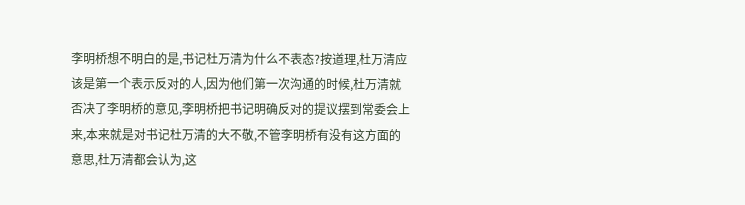李明桥想不明白的是,书记杜万清为什么不表态?按道理,杜万清应该是第一个表示反对的人,因为他们第一次沟通的时候,杜万清就否决了李明桥的意见,李明桥把书记明确反对的提议摆到常委会上来,本来就是对书记杜万清的大不敬,不管李明桥有没有这方面的意思,杜万清都会认为,这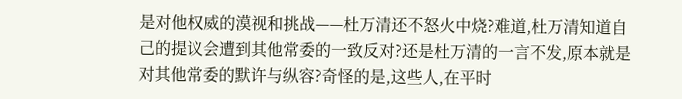是对他权威的漠视和挑战——杜万清还不怒火中烧?难道,杜万清知道自己的提议会遭到其他常委的一致反对?还是杜万清的一言不发,原本就是对其他常委的默许与纵容?奇怪的是,这些人,在平时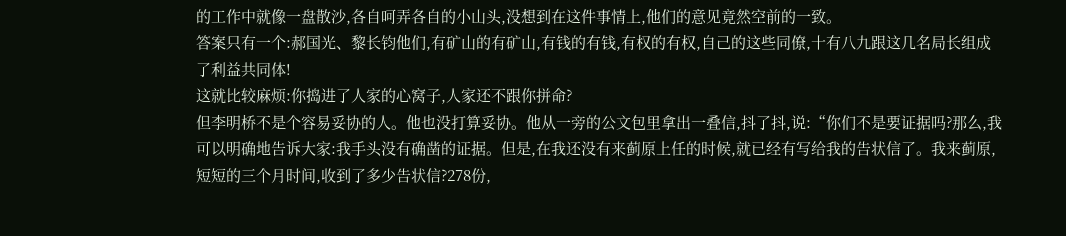的工作中就像一盘散沙,各自呵弄各自的小山头,没想到在这件事情上,他们的意见竟然空前的一致。
答案只有一个:郝国光、黎长钧他们,有矿山的有矿山,有钱的有钱,有权的有权,自己的这些同僚,十有八九跟这几名局长组成了利益共同体!
这就比较麻烦:你捣进了人家的心窝子,人家还不跟你拼命?
但李明桥不是个容易妥协的人。他也没打算妥协。他从一旁的公文包里拿出一叠信,抖了抖,说:“你们不是要证据吗?那么,我可以明确地告诉大家:我手头没有确凿的证据。但是,在我还没有来蓟原上任的时候,就已经有写给我的告状信了。我来蓟原,短短的三个月时间,收到了多少告状信?278份,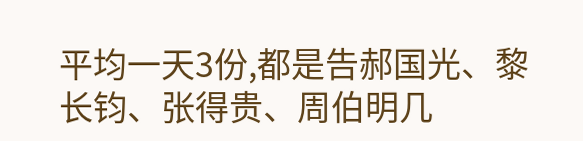平均一天3份,都是告郝国光、黎长钧、张得贵、周伯明几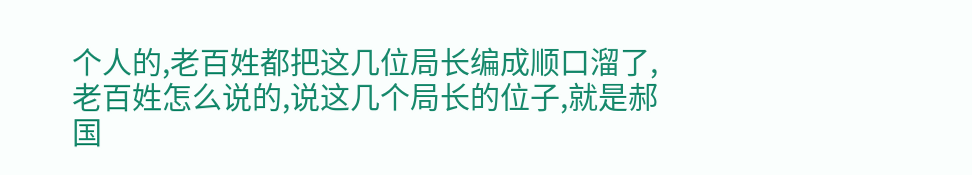个人的,老百姓都把这几位局长编成顺口溜了,老百姓怎么说的,说这几个局长的位子,就是郝国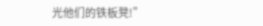光他们的铁板凳!”